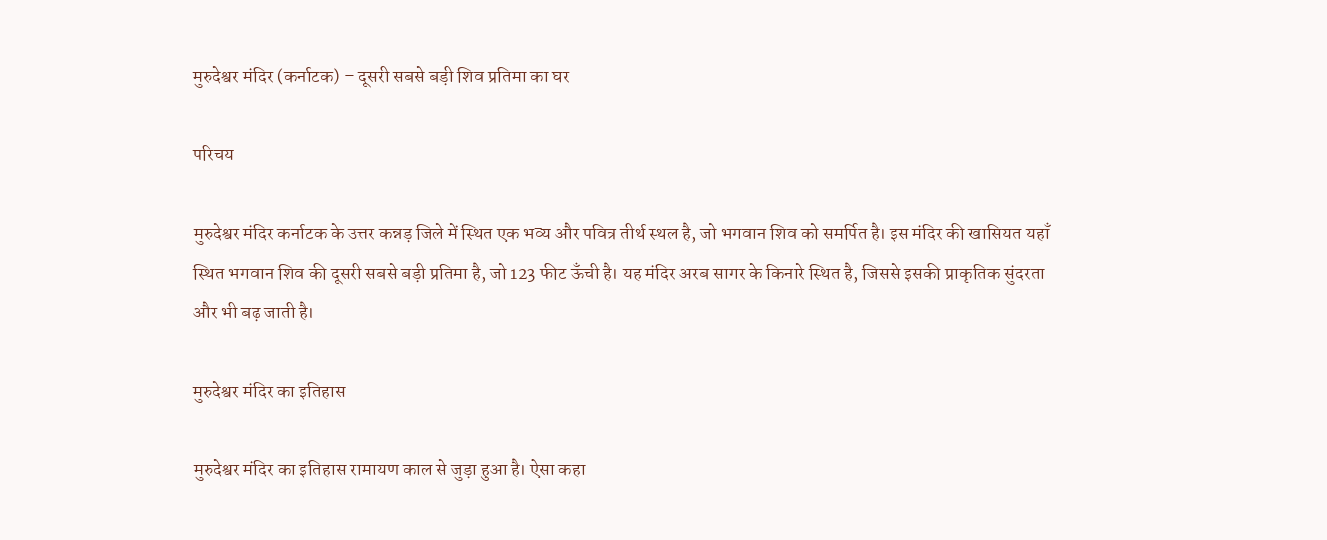मुरुदेश्वर मंदिर (कर्नाटक) – दूसरी सबसे बड़ी शिव प्रतिमा का घर

परिचय

मुरुदेश्वर मंदिर कर्नाटक के उत्तर कन्नड़ जिले में स्थित एक भव्य और पवित्र तीर्थ स्थल है, जो भगवान शिव को समर्पित है। इस मंदिर की खासियत यहाँ स्थित भगवान शिव की दूसरी सबसे बड़ी प्रतिमा है, जो 123 फीट ऊँची है। यह मंदिर अरब सागर के किनारे स्थित है, जिससे इसकी प्राकृतिक सुंदरता और भी बढ़ जाती है।

मुरुदेश्वर मंदिर का इतिहास

मुरुदेश्वर मंदिर का इतिहास रामायण काल से जुड़ा हुआ है। ऐसा कहा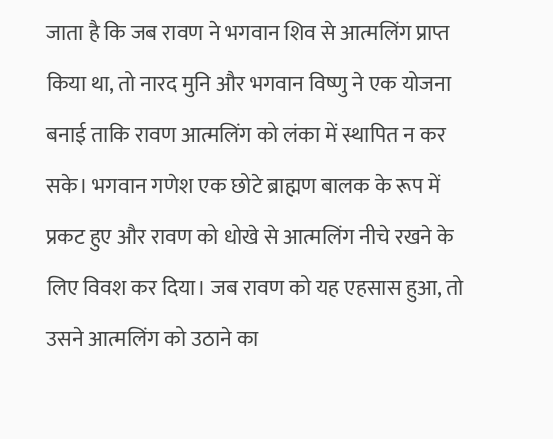जाता है कि जब रावण ने भगवान शिव से आत्मलिंग प्राप्त किया था, तो नारद मुनि और भगवान विष्णु ने एक योजना बनाई ताकि रावण आत्मलिंग को लंका में स्थापित न कर सके। भगवान गणेश एक छोटे ब्राह्मण बालक के रूप में प्रकट हुए और रावण को धोखे से आत्मलिंग नीचे रखने के लिए विवश कर दिया। जब रावण को यह एहसास हुआ, तो उसने आत्मलिंग को उठाने का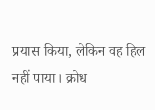प्रयास किया, लेकिन वह हिल नहीं पाया। क्रोध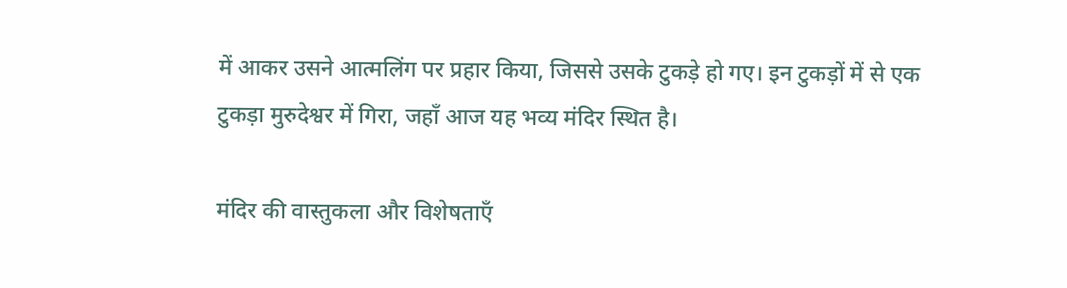में आकर उसने आत्मलिंग पर प्रहार किया, जिससे उसके टुकड़े हो गए। इन टुकड़ों में से एक टुकड़ा मुरुदेश्वर में गिरा, जहाँ आज यह भव्य मंदिर स्थित है।

मंदिर की वास्तुकला और विशेषताएँ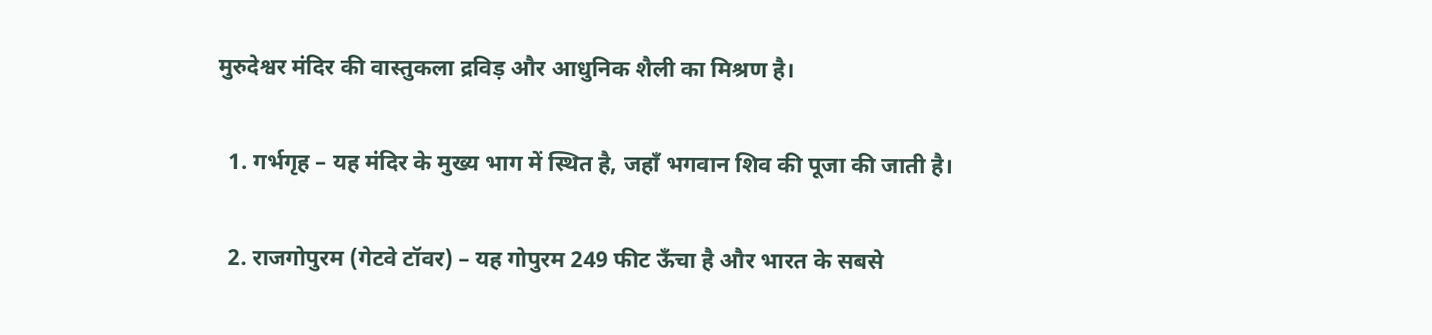मुरुदेश्वर मंदिर की वास्तुकला द्रविड़ और आधुनिक शैली का मिश्रण है।

  1. गर्भगृह – यह मंदिर के मुख्य भाग में स्थित है, जहाँ भगवान शिव की पूजा की जाती है।

  2. राजगोपुरम (गेटवे टॉवर) – यह गोपुरम 249 फीट ऊँचा है और भारत के सबसे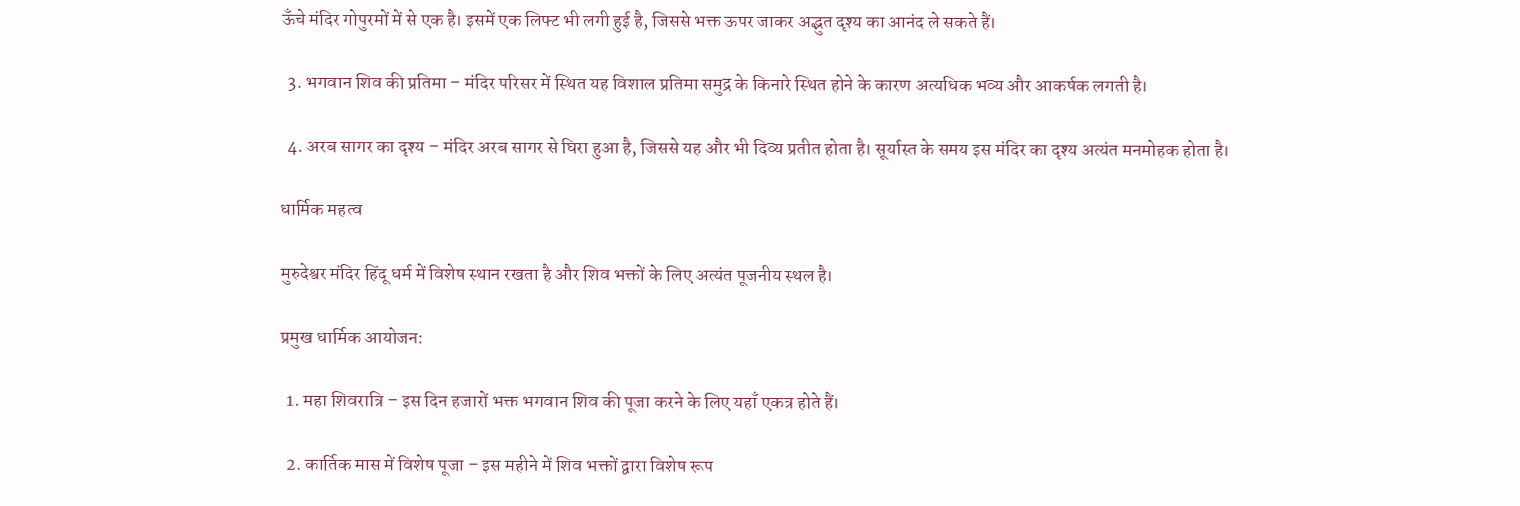ऊँचे मंदिर गोपुरमों में से एक है। इसमें एक लिफ्ट भी लगी हुई है, जिससे भक्त ऊपर जाकर अद्भुत दृश्य का आनंद ले सकते हैं।

  3. भगवान शिव की प्रतिमा – मंदिर परिसर में स्थित यह विशाल प्रतिमा समुद्र के किनारे स्थित होने के कारण अत्यधिक भव्य और आकर्षक लगती है।

  4. अरब सागर का दृश्य – मंदिर अरब सागर से घिरा हुआ है, जिससे यह और भी दिव्य प्रतीत होता है। सूर्यास्त के समय इस मंदिर का दृश्य अत्यंत मनमोहक होता है।

धार्मिक महत्व

मुरुदेश्वर मंदिर हिंदू धर्म में विशेष स्थान रखता है और शिव भक्तों के लिए अत्यंत पूजनीय स्थल है।

प्रमुख धार्मिक आयोजन:

  1. महा शिवरात्रि – इस दिन हजारों भक्त भगवान शिव की पूजा करने के लिए यहाँ एकत्र होते हैं।

  2. कार्तिक मास में विशेष पूजा – इस महीने में शिव भक्तों द्वारा विशेष रूप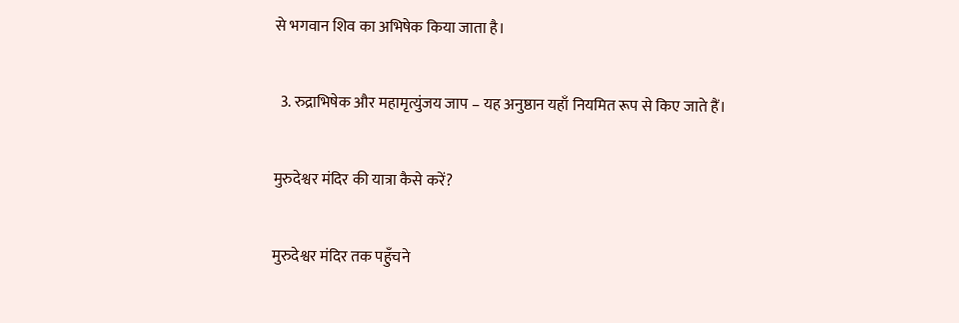से भगवान शिव का अभिषेक किया जाता है।

  3. रुद्राभिषेक और महामृत्युंजय जाप – यह अनुष्ठान यहाँ नियमित रूप से किए जाते हैं।

मुरुदेश्वर मंदिर की यात्रा कैसे करें?

मुरुदेश्वर मंदिर तक पहुँचने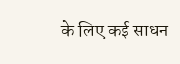के लिए कई साधन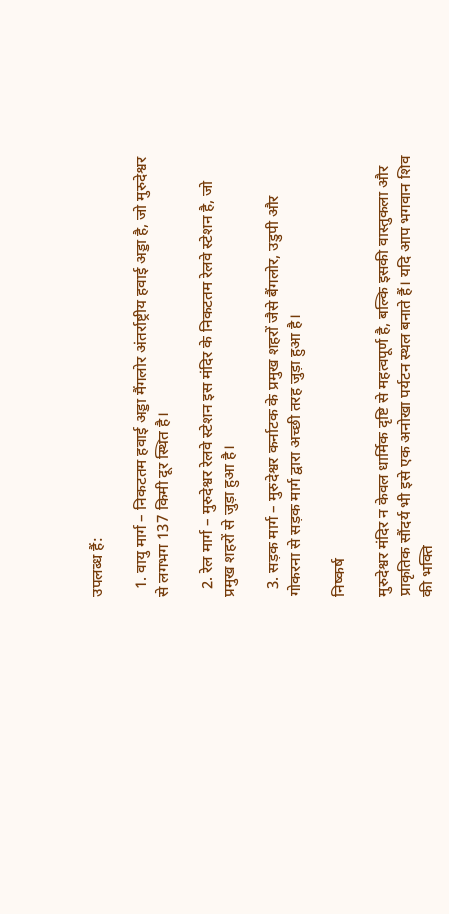उपलब्ध हैं:

  1. वायु मार्ग – निकटतम हवाई अड्डा मैंगलोर अंतर्राष्ट्रीय हवाई अड्डा है, जो मुरुदेश्वर से लगभग 137 किमी दूर स्थित है।

  2. रेल मार्ग – मुरुदेश्वर रेलवे स्टेशन इस मंदिर के निकटतम रेलवे स्टेशन है, जो प्रमुख शहरों से जुड़ा हुआ है।

  3. सड़क मार्ग – मुरुदेश्वर कर्नाटक के प्रमुख शहरों जैसे बैंगलोर, उडुपी और गोकरना से सड़क मार्ग द्वारा अच्छी तरह जुड़ा हुआ है।

निष्कर्ष

मुरुदेश्वर मंदिर न केवल धार्मिक दृष्टि से महत्वपूर्ण है, बल्कि इसकी वास्तुकला और प्राकृतिक सौंदर्य भी इसे एक अनोखा पर्यटन स्थल बनाते हैं। यदि आप भगवान शिव की भक्ति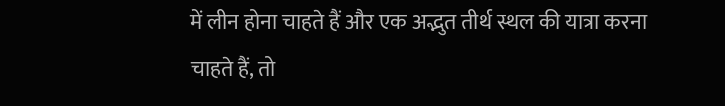में लीन होना चाहते हैं और एक अद्भुत तीर्थ स्थल की यात्रा करना चाहते हैं, तो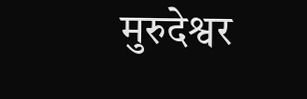मुरुदेश्वर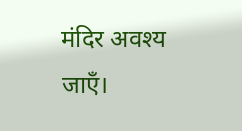मंदिर अवश्य जाएँ।